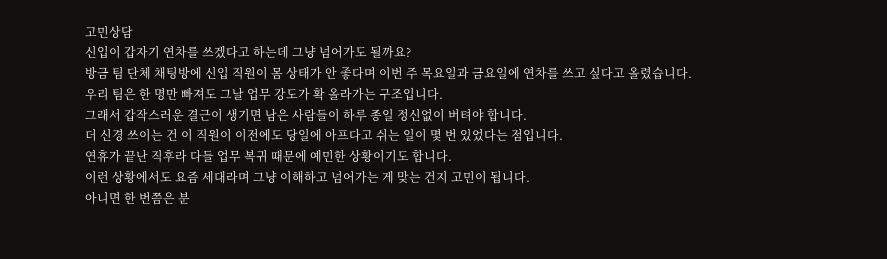고민상담
신입이 갑자기 연차를 쓰겠다고 하는데 그냥 넘어가도 될까요?
방금 팀 단체 채팅방에 신입 직원이 몸 상태가 안 좋다며 이번 주 목요일과 금요일에 연차를 쓰고 싶다고 올렸습니다.
우리 팀은 한 명만 빠져도 그날 업무 강도가 확 올라가는 구조입니다.
그래서 갑작스러운 결근이 생기면 남은 사람들이 하루 종일 정신없이 버텨야 합니다.
더 신경 쓰이는 건 이 직원이 이전에도 당일에 아프다고 쉬는 일이 몇 번 있었다는 점입니다.
연휴가 끝난 직후라 다들 업무 복귀 때문에 예민한 상황이기도 합니다.
이런 상황에서도 요즘 세대라며 그냥 이해하고 넘어가는 게 맞는 건지 고민이 됩니다.
아니면 한 번쯤은 분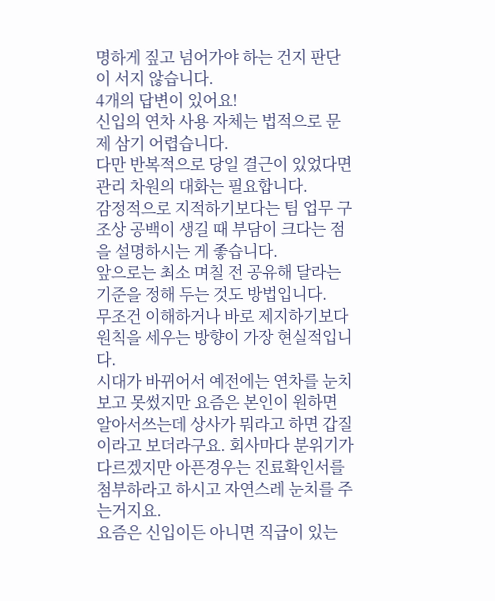명하게 짚고 넘어가야 하는 건지 판단이 서지 않습니다.
4개의 답변이 있어요!
신입의 연차 사용 자체는 법적으로 문제 삼기 어렵습니다.
다만 반복적으로 당일 결근이 있었다면 관리 차원의 대화는 필요합니다.
감정적으로 지적하기보다는 팀 업무 구조상 공백이 생길 때 부담이 크다는 점을 설명하시는 게 좋습니다.
앞으로는 최소 며칠 전 공유해 달라는 기준을 정해 두는 것도 방법입니다.
무조건 이해하거나 바로 제지하기보다 원칙을 세우는 방향이 가장 현실적입니다.
시대가 바뀌어서 예전에는 연차를 눈치보고 못썼지만 요즘은 본인이 원하면 알아서쓰는데 상사가 뭐라고 하면 갑질이라고 보더라구요. 회사마다 분위기가 다르겠지만 아픈경우는 진료확인서를 첨부하라고 하시고 자연스레 눈치를 주는거지요.
요즘은 신입이든 아니면 직급이 있는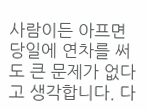사람이든 아프면 당일에 연차를 써도 큰 문제가 없다고 생각합니다. 다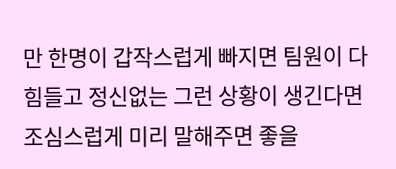만 한명이 갑작스럽게 빠지면 팀원이 다 힘들고 정신없는 그런 상황이 생긴다면 조심스럽게 미리 말해주면 좋을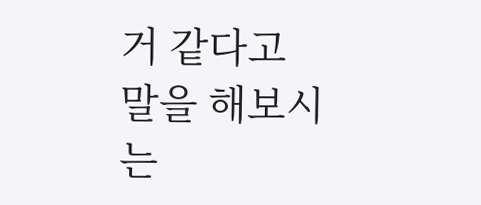거 같다고 말을 해보시는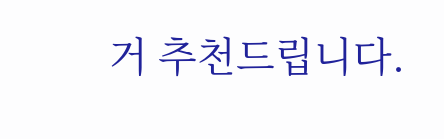거 추천드립니다.